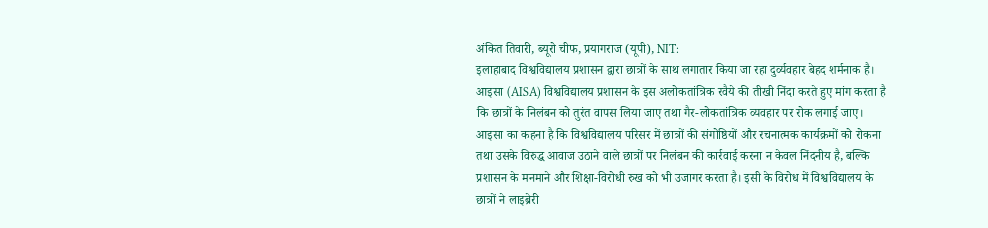अंकित तिवारी, ब्यूरो चीफ, प्रयागराज (यूपी), NIT:
इलाहाबाद विश्वविद्यालय प्रशासन द्वारा छात्रों के साथ लगातार किया जा रहा दुर्व्यवहार बेहद शर्मनाक है। आइसा (AISA) विश्वविद्यालय प्रशासन के इस अलोकतांत्रिक रवैये की तीखी निंदा करते हुए मांग करता है कि छात्रों के निलंबन को तुरंत वापस लिया जाए तथा गैर-लोकतांत्रिक व्यवहार पर रोक लगाई जाए।
आइसा का कहना है कि विश्वविद्यालय परिसर में छात्रों की संगोष्ठियों और रचनात्मक कार्यक्रमों को रोकना तथा उसके विरुद्ध आवाज उठाने वाले छात्रों पर निलंबन की कार्रवाई करना न केवल निंदनीय है, बल्कि प्रशासन के मनमाने और शिक्षा-विरोधी रुख को भी उजागर करता है। इसी के विरोध में विश्वविद्यालय के छात्रों ने लाइब्रेरी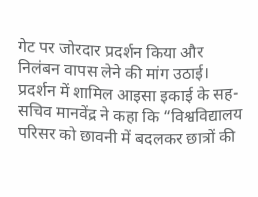गेट पर जोरदार प्रदर्शन किया और निलंबन वापस लेने की मांग उठाई।
प्रदर्शन में शामिल आइसा इकाई के सह-सचिव मानवेंद्र ने कहा कि “विश्वविद्यालय परिसर को छावनी में बदलकर छात्रों की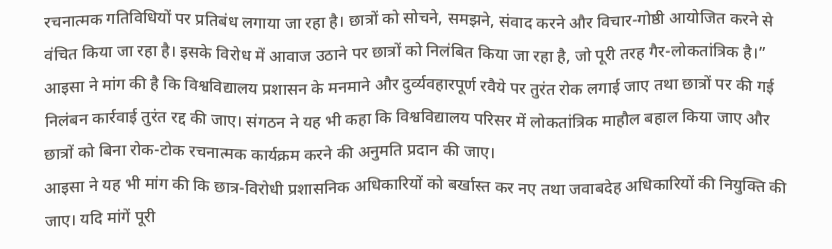रचनात्मक गतिविधियों पर प्रतिबंध लगाया जा रहा है। छात्रों को सोचने, समझने, संवाद करने और विचार-गोष्ठी आयोजित करने से वंचित किया जा रहा है। इसके विरोध में आवाज उठाने पर छात्रों को निलंबित किया जा रहा है, जो पूरी तरह गैर-लोकतांत्रिक है।”
आइसा ने मांग की है कि विश्वविद्यालय प्रशासन के मनमाने और दुर्व्यवहारपूर्ण रवैये पर तुरंत रोक लगाई जाए तथा छात्रों पर की गई निलंबन कार्रवाई तुरंत रद्द की जाए। संगठन ने यह भी कहा कि विश्वविद्यालय परिसर में लोकतांत्रिक माहौल बहाल किया जाए और छात्रों को बिना रोक-टोक रचनात्मक कार्यक्रम करने की अनुमति प्रदान की जाए।
आइसा ने यह भी मांग की कि छात्र-विरोधी प्रशासनिक अधिकारियों को बर्खास्त कर नए तथा जवाबदेह अधिकारियों की नियुक्ति की जाए। यदि मांगें पूरी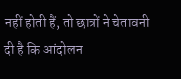नहीं होती हैं, तो छात्रों ने चेतावनी दी है कि आंदोलन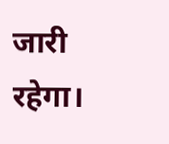जारी रहेगा।